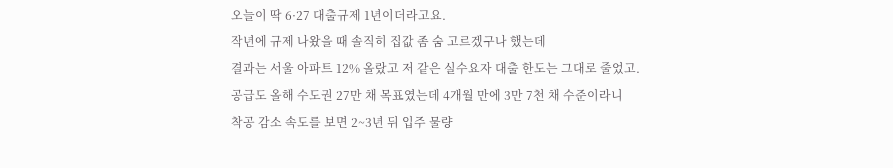오늘이 딱 6·27 대출규제 1년이더라고요.
작년에 규제 나왔을 때 솔직히 집값 좀 숨 고르겠구나 했는데
결과는 서울 아파트 12% 올랐고 저 같은 실수요자 대출 한도는 그대로 줄었고.
공급도 올해 수도권 27만 채 목표였는데 4개월 만에 3만 7천 채 수준이라니
착공 감소 속도를 보면 2~3년 뒤 입주 물량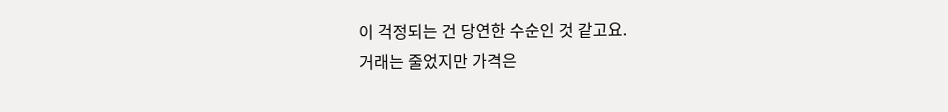이 걱정되는 건 당연한 수순인 것 같고요.
거래는 줄었지만 가격은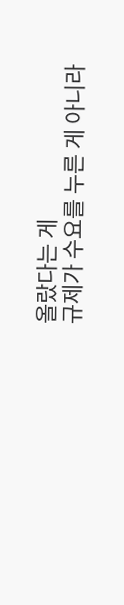올랐다는 게
규제가 수요를 누른 게 아니라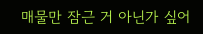매물만 잠근 거 아닌가 싶어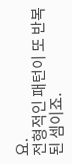요.
전형적인 패턴이 또 반복된 셈이죠.